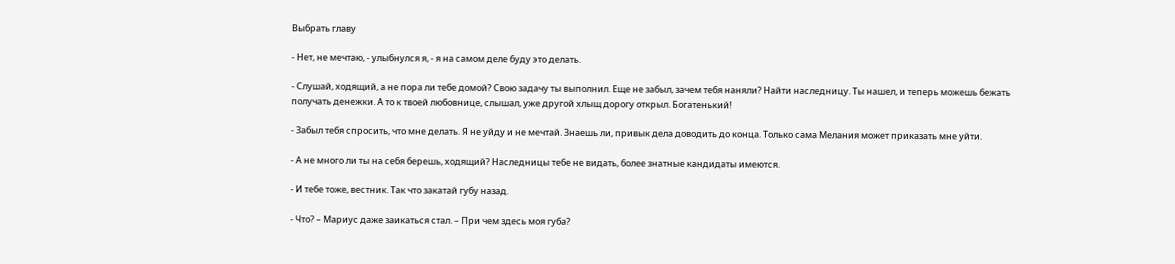Выбрать главу

- Нет, не мечтаю, - улыбнулся я, - я на самом деле буду это делать.

- Слушай, ходящий, а не пора ли тебе домой? Свою задачу ты выполнил. Еще не забыл, зачем тебя наняли? Найти наследницу. Ты нашел, и теперь можешь бежать получать денежки. А то к твоей любовнице, слышал, уже другой хлыщ дорогу открыл. Богатенький!

- Забыл тебя спросить, что мне делать. Я не уйду и не мечтай. Знаешь ли, привык дела доводить до конца. Только сама Мелания может приказать мне уйти.

- А не много ли ты на себя берешь, ходящий? Наследницы тебе не видать, более знатные кандидаты имеются.

- И тебе тоже, вестник. Так что закатай губу назад.

- Что? – Мариус даже заикаться стал. – При чем здесь моя губа?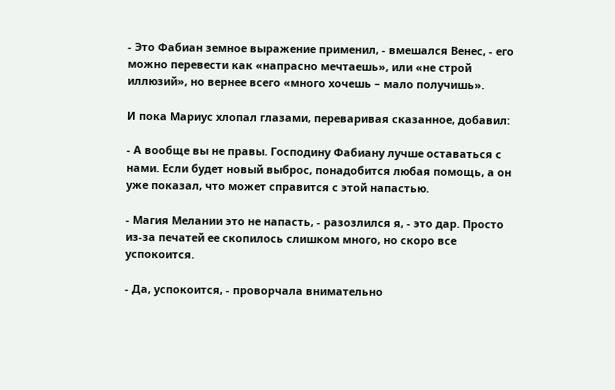- Это Фабиан земное выражение применил, - вмешался Венес, - его можно перевести как «напрасно мечтаешь», или «не строй иллюзий», но вернее всего «много хочешь – мало получишь».

И пока Мариус хлопал глазами, переваривая сказанное, добавил:

- А вообще вы не правы. Господину Фабиану лучше оставаться с нами. Если будет новый выброс, понадобится любая помощь, а он уже показал, что может справится с этой напастью.

- Магия Мелании это не напасть, - разозлился я, - это дар. Просто из-за печатей ее скопилось слишком много, но скоро все успокоится.

- Да, успокоится, - проворчала внимательно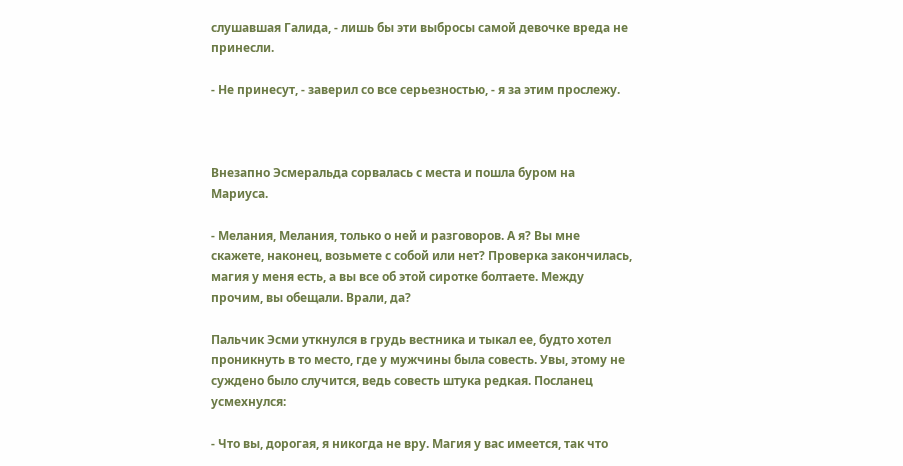слушавшая Галида, - лишь бы эти выбросы самой девочке вреда не принесли.

- Не принесут, - заверил со все серьезностью, - я за этим прослежу.



Внезапно Эсмеральда сорвалась с места и пошла буром на Мариуса.

- Мелания, Мелания, только о ней и разговоров. А я? Вы мне скажете, наконец, возьмете с собой или нет? Проверка закончилась, магия у меня есть, а вы все об этой сиротке болтаете. Между прочим, вы обещали. Врали, да?

Пальчик Эсми уткнулся в грудь вестника и тыкал ее, будто хотел проникнуть в то место, где у мужчины была совесть. Увы, этому не суждено было случится, ведь совесть штука редкая. Посланец усмехнулся:

- Что вы, дорогая, я никогда не вру. Магия у вас имеется, так что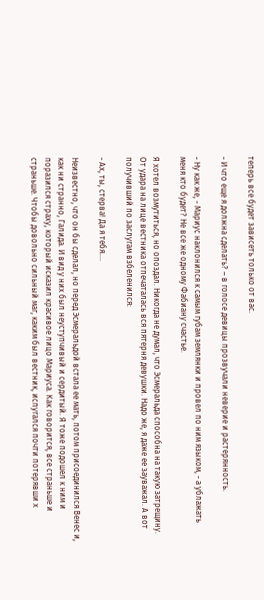теперь все будет зависеть только от вас.

- И что еще я должна сделать? – в голосе девицы прозвучали неверие и растерянность.

- Ну как же, - Мариус наклонился к самым губам землянки и провел по ним языком, - а ублажать меня кто будет? Не все же одному Фабиану счастье.

Я хотел возмутиться, но опоздал. Никогда не думал, что Эсмеральда способна на такую затрещину. От удара на лице вестника отпечаталась вся пятерня девушки. Надо же, я даже ее зауважал. А вот получивший по заслугам взбеленился:

- Ах, ты, стерва! Да я тебя….

Неизвестно, что он бы сделал, но перед Эсмеральдой встала ее мать, потом присоединился Венес и, как ни странно, Галида. И вид у них был неуступчивый и сердитый. Я тоже подошел к ним и поразился страху, который исказил красивое лицо Мариуса. Как говорится, все страньше и страньше. Чтобы довольно сильный маг, каким был вестник, испугался почти потерявши х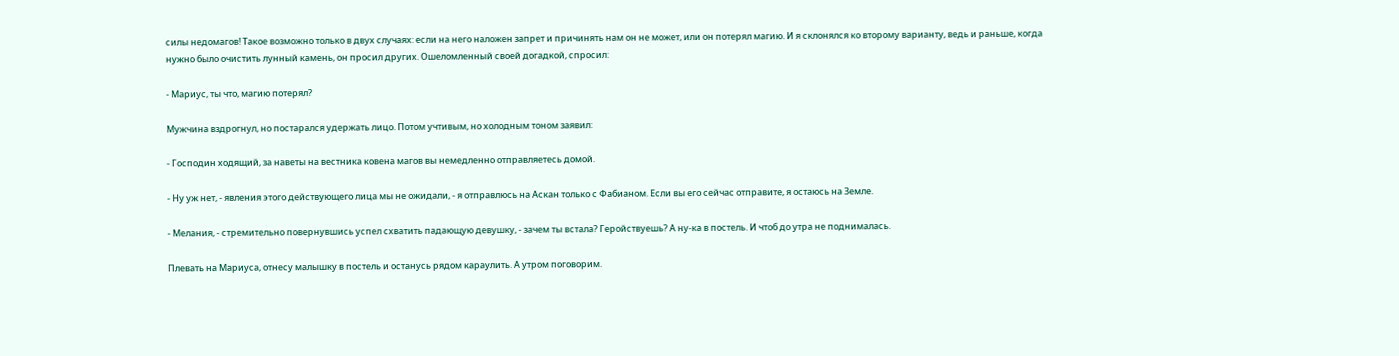силы недомагов! Такое возможно только в двух случаях: если на него наложен запрет и причинять нам он не может, или он потерял магию. И я склонялся ко второму варианту, ведь и раньше, когда нужно было очистить лунный камень, он просил других. Ошеломленный своей догадкой, спросил:

- Мариус, ты что, магию потерял?

Мужчина вздрогнул, но постарался удержать лицо. Потом учтивым, но холодным тоном заявил:

- Господин ходящий, за наветы на вестника ковена магов вы немедленно отправляетесь домой.

- Ну уж нет, - явления этого действующего лица мы не ожидали, - я отправлюсь на Аскан только с Фабианом. Если вы его сейчас отправите, я остаюсь на Земле.

- Мелания, - стремительно повернувшись успел схватить падающую девушку, - зачем ты встала? Геройствуешь? А ну-ка в постель. И чтоб до утра не поднималась.

Плевать на Мариуса, отнесу малышку в постель и останусь рядом караулить. А утром поговорим.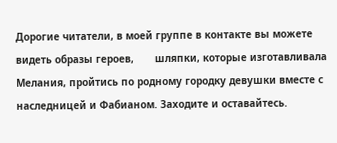Дорогие читатели, в моей группе в контакте вы можете видеть образы героев,       шляпки, которые изготавливала Мелания, пройтись по родному городку девушки вместе с     наследницей и Фабианом. Заходите и оставайтесь.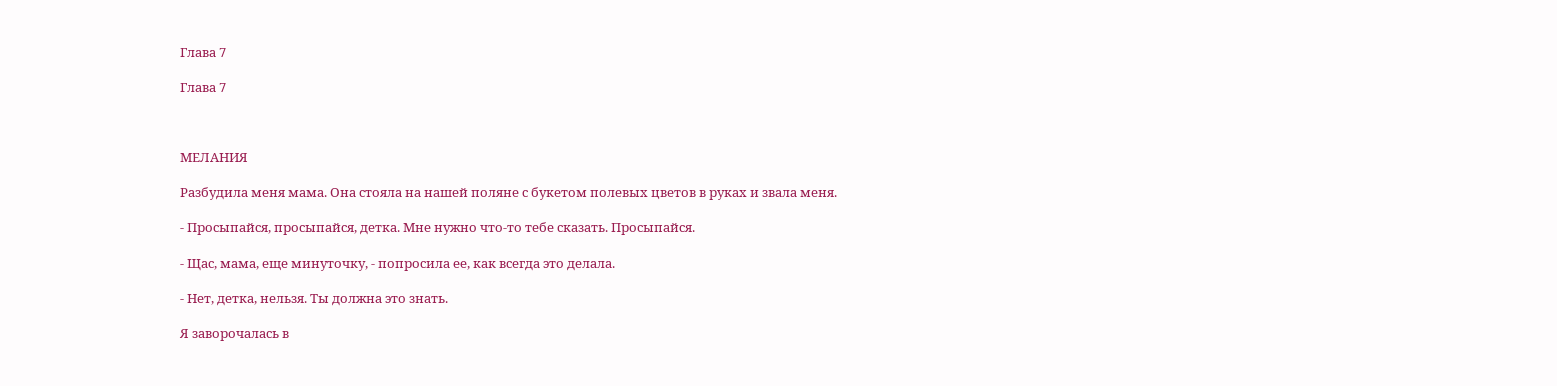Глава 7

Глава 7



МЕЛАНИЯ

Разбудила меня мама. Она стояла на нашей поляне с букетом полевых цветов в руках и звала меня.

- Просыпайся, просыпайся, детка. Мне нужно что-то тебе сказать. Просыпайся.

- Щас, мама, еще минуточку, - попросила ее, как всегда это делала.

- Нет, детка, нельзя. Ты должна это знать.

Я заворочалась в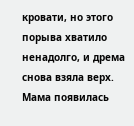кровати, но этого порыва хватило ненадолго, и дрема снова взяла верх. Мама появилась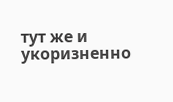тут же и укоризненно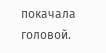покачала головой.